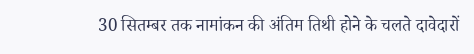30 सितम्बर तक नामांकन की अंतिम तिथी होने के चलते दावेदारों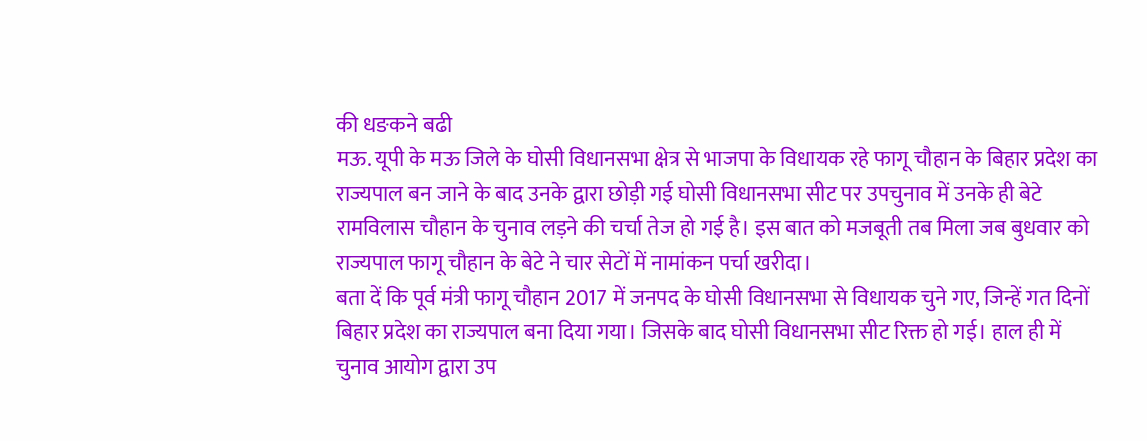की धङकने बढी
मऊ. यूपी के मऊ जिले के घोसी विधानसभा क्षेत्र से भाजपा के विधायक रहे फागू चौहान के बिहार प्रदेश का राज्यपाल बन जाने के बाद उनके द्वारा छोड़ी गई घोसी विधानसभा सीट पर उपचुनाव में उनके ही बेटे रामविलास चौहान के चुनाव लड़ने की चर्चा तेज हो गई है। इस बात को मजबूती तब मिला जब बुधवार को राज्यपाल फागू चौहान के बेटे ने चार सेटों में नामांकन पर्चा खरीदा।
बता दें कि पूर्व मंत्री फागू चौहान 2017 में जनपद के घोसी विधानसभा से विधायक चुने गए, जिन्हें गत दिनों बिहार प्रदेश का राज्यपाल बना दिया गया। जिसके बाद घोसी विधानसभा सीट रिक्त हो गई। हाल ही में चुनाव आयोग द्वारा उप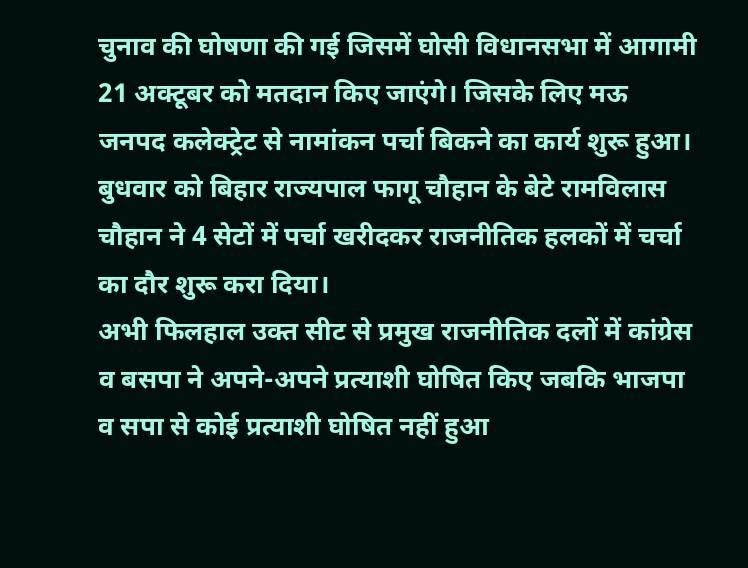चुनाव की घोषणा की गई जिसमें घोसी विधानसभा में आगामी 21 अक्टूबर को मतदान किए जाएंगे। जिसके लिए मऊ जनपद कलेक्ट्रेट से नामांकन पर्चा बिकने का कार्य शुरू हुआ। बुधवार को बिहार राज्यपाल फागू चौहान के बेटे रामविलास चौहान ने 4 सेटों में पर्चा खरीदकर राजनीतिक हलकों में चर्चा का दौर शुरू करा दिया।
अभी फिलहाल उक्त सीट से प्रमुख राजनीतिक दलों में कांग्रेस व बसपा ने अपने-अपने प्रत्याशी घोषित किए जबकि भाजपा व सपा से कोई प्रत्याशी घोषित नहीं हुआ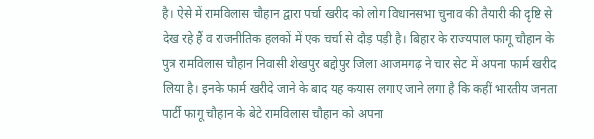है। ऐसे में रामविलास चौहान द्वारा पर्चा खरीद को लोग विधानसभा चुनाव की तैयारी की दृष्टि से देख रहे हैं व राजनीतिक हलकों में एक चर्चा से दौड़ पड़ी है। बिहार के राज्यपाल फागू चौहान के पुत्र रामविलास चौहान निवासी शेखपुर बद्दोपुर जिला आजमगढ़ ने चार सेट में अपना फार्म खरीद लिया है। इनके फार्म खरीदे जाने के बाद यह कयास लगाए जाने लगा है कि कहीं भारतीय जनता पार्टी फागू चौहान के बेटे रामविलास चौहान को अपना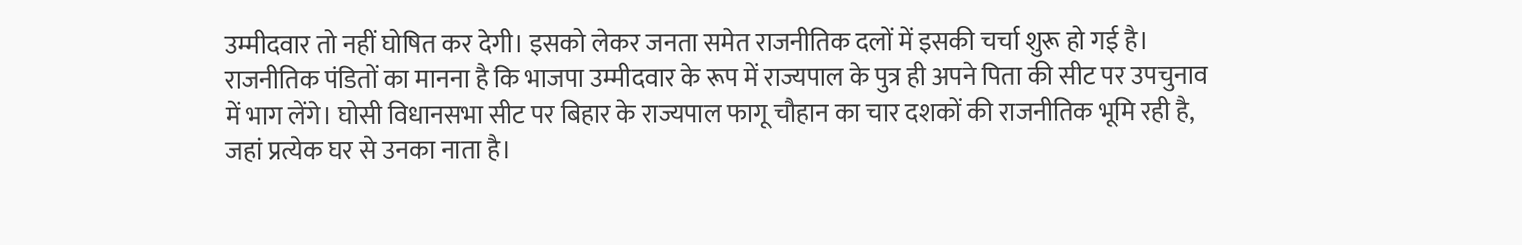उम्मीदवार तो नहीं घोषित कर देगी। इसको लेकर जनता समेत राजनीतिक दलों में इसकी चर्चा शुरू हो गई है।
राजनीतिक पंडितों का मानना है कि भाजपा उम्मीदवार के रूप में राज्यपाल के पुत्र ही अपने पिता की सीट पर उपचुनाव में भाग लेंगे। घोसी विधानसभा सीट पर बिहार के राज्यपाल फागू चौहान का चार दशकों की राजनीतिक भूमि रही है, जहां प्रत्येक घर से उनका नाता है।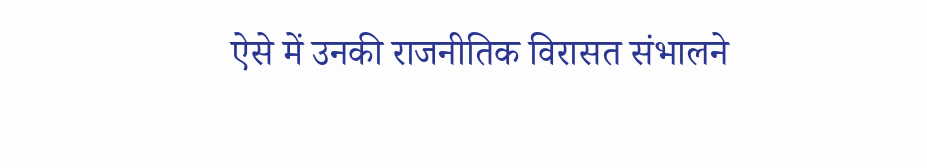ऐसे में उनकी राजनीतिक विरासत संभालने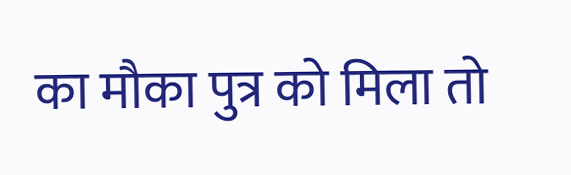का मौका पुत्र को मिला तो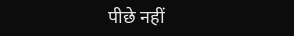पीछे नहीं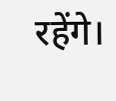रहेंगे।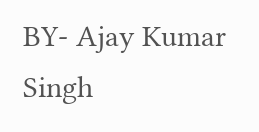BY- Ajay Kumar Singh